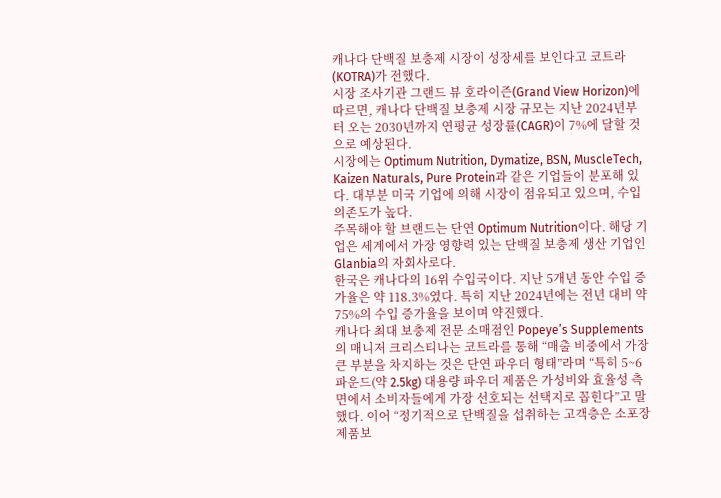캐나다 단백질 보충제 시장이 성장세를 보인다고 코트라(KOTRA)가 전했다.
시장 조사기관 그랜드 뷰 호라이즌(Grand View Horizon)에 따르면, 캐나다 단백질 보충제 시장 규모는 지난 2024년부터 오는 2030년까지 연평균 성장률(CAGR)이 7%에 달할 것으로 예상된다.
시장에는 Optimum Nutrition, Dymatize, BSN, MuscleTech, Kaizen Naturals, Pure Protein과 같은 기업들이 분포해 있다. 대부분 미국 기업에 의해 시장이 점유되고 있으며, 수입 의존도가 높다.
주목해야 할 브랜드는 단연 Optimum Nutrition이다. 해당 기업은 세계에서 가장 영향력 있는 단백질 보충제 생산 기업인 Glanbia의 자회사로다.
한국은 캐나다의 16위 수입국이다. 지난 5개년 동안 수입 증가율은 약 118.3%였다. 특히 지난 2024년에는 전년 대비 약 75%의 수입 증가율을 보이며 약진했다.
캐나다 최대 보충제 전문 소매점인 Popeye’s Supplements의 매니저 크리스티나는 코트라를 통해 “매출 비중에서 가장 큰 부분을 차지하는 것은 단연 파우더 형태”라며 “특히 5~6파운드(약 2.5kg) 대용량 파우더 제품은 가성비와 효율성 측면에서 소비자들에게 가장 선호되는 선택지로 꼽힌다”고 말했다. 이어 “정기적으로 단백질을 섭취하는 고객층은 소포장 제품보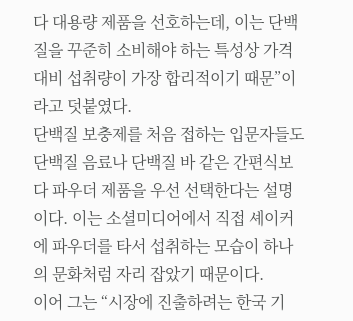다 대용량 제품을 선호하는데, 이는 단백질을 꾸준히 소비해야 하는 특성상 가격 대비 섭취량이 가장 합리적이기 때문”이라고 덧붙였다.
단백질 보충제를 처음 접하는 입문자들도 단백질 음료나 단백질 바 같은 간편식보다 파우더 제품을 우선 선택한다는 설명이다. 이는 소셜미디어에서 직접 셰이커에 파우더를 타서 섭취하는 모습이 하나의 문화처럼 자리 잡았기 때문이다.
이어 그는 “시장에 진출하려는 한국 기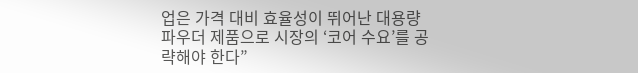업은 가격 대비 효율성이 뛰어난 대용량 파우더 제품으로 시장의 ‘코어 수요’를 공략해야 한다”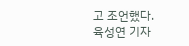고 조언했다.
육성연 기자